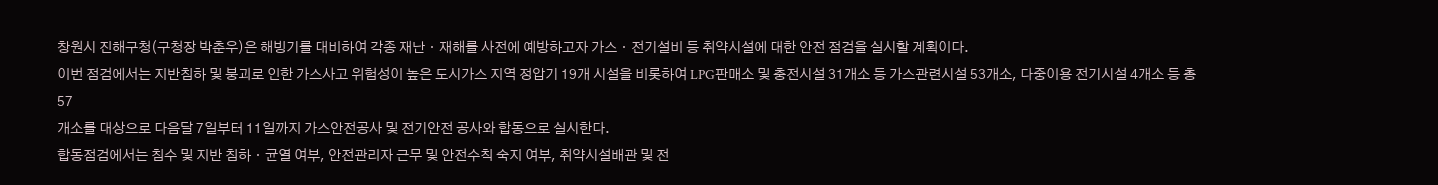창원시 진해구청(구청장 박춘우)은 해빙기를 대비하여 각종 재난ㆍ재해를 사전에 예방하고자 가스ㆍ전기설비 등 취약시설에 대한 안전 점검을 실시할 계획이다.
이번 점검에서는 지반침하 및 붕괴로 인한 가스사고 위험성이 높은 도시가스 지역 정압기 19개 시설을 비롯하여 LPG판매소 및 충전시설 31개소 등 가스관련시설 53개소, 다중이용 전기시설 4개소 등 총 57
개소를 대상으로 다음달 7일부터 11일까지 가스안전공사 및 전기안전 공사와 합동으로 실시한다.
합동점검에서는 침수 및 지반 침하ㆍ균열 여부, 안전관리자 근무 및 안전수칙 숙지 여부, 취약시설배관 및 전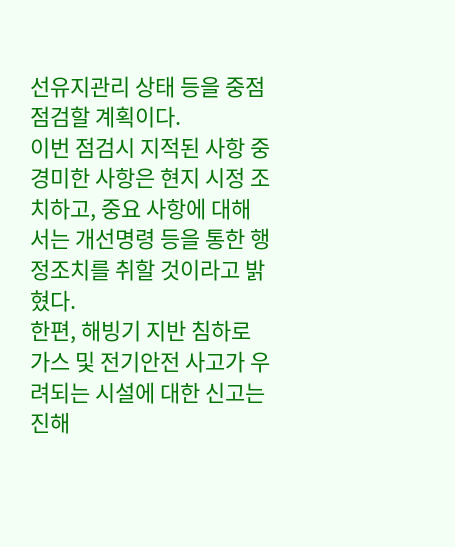선유지관리 상태 등을 중점 점검할 계획이다.
이번 점검시 지적된 사항 중 경미한 사항은 현지 시정 조치하고, 중요 사항에 대해서는 개선명령 등을 통한 행정조치를 취할 것이라고 밝혔다.
한편, 해빙기 지반 침하로 가스 및 전기안전 사고가 우려되는 시설에 대한 신고는 진해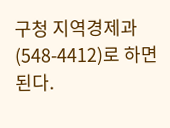구청 지역경제과(548-4412)로 하면 된다.